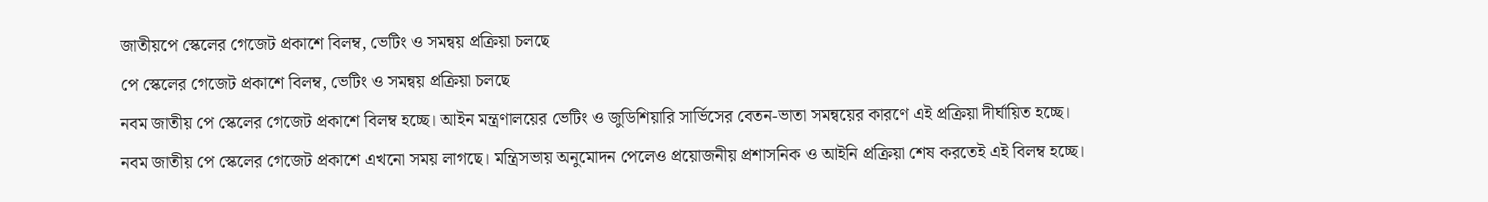জাতীয়পে স্কেলের গেজেট প্রকাশে বিলম্ব, ভেটিং ও সমন্বয় প্রক্রিয়া চলছে
পে স্কেলের গেজেট প্রকাশে বিলম্ব, ভেটিং ও সমন্বয় প্রক্রিয়া চলছে
নবম জাতীয় পে স্কেলের গেজেট প্রকাশে বিলম্ব হচ্ছে। আইন মন্ত্রণালয়ের ভেটিং ও জুডিশিয়ারি সার্ভিসের বেতন-ভাতা সমন্বয়ের কারণে এই প্রক্রিয়া দীর্ঘায়িত হচ্ছে।
নবম জাতীয় পে স্কেলের গেজেট প্রকাশে এখনো সময় লাগছে। মন্ত্রিসভায় অনুমোদন পেলেও প্রয়োজনীয় প্রশাসনিক ও আইনি প্রক্রিয়া শেষ করতেই এই বিলম্ব হচ্ছে।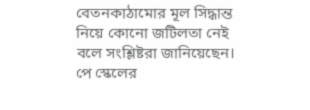বেতনকাঠামোর মূল সিদ্ধান্ত নিয়ে কোনো জটিলতা নেই বলে সংশ্লিষ্টরা জানিয়েছেন।
পে স্কেলের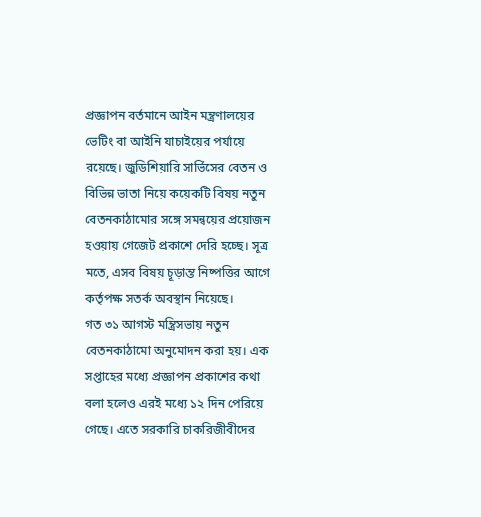প্রজ্ঞাপন বর্তমানে আইন মন্ত্রণালয়ের ভেটিং বা আইনি যাচাইয়ের পর্যায়ে রয়েছে। জুডিশিয়ারি সার্ভিসের বেতন ও বিভিন্ন ভাতা নিয়ে কয়েকটি বিষয় নতুন বেতনকাঠামোর সঙ্গে সমন্বয়ের প্রয়োজন হওয়ায় গেজেট প্রকাশে দেরি হচ্ছে। সূত্র মতে, এসব বিষয় চূড়ান্ত নিষ্পত্তির আগে কর্তৃপক্ষ সতর্ক অবস্থান নিয়েছে।
গত ৩১ আগস্ট মন্ত্রিসভায় নতুন বেতনকাঠামো অনুমোদন করা হয়। এক সপ্তাহের মধ্যে প্রজ্ঞাপন প্রকাশের কথা বলা হলেও এরই মধ্যে ১২ দিন পেরিয়ে গেছে। এতে সরকারি চাকরিজীবীদের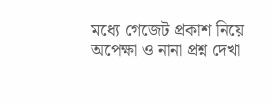মধ্যে গেজেট প্রকাশ নিয়ে অপেক্ষা ও নানা প্রশ্ন দেখা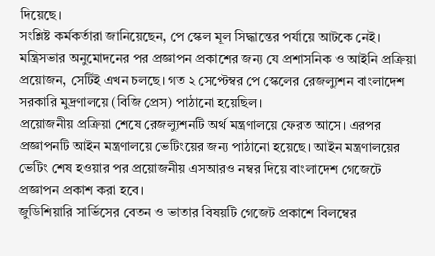দিয়েছে।
সংশ্লিষ্ট কর্মকর্তারা জানিয়েছেন, পে স্কেল মূল সিদ্ধান্তের পর্যায়ে আটকে নেই। মন্ত্রিসভার অনুমোদনের পর প্রজ্ঞাপন প্রকাশের জন্য যে প্রশাসনিক ও আইনি প্রক্রিয়া প্রয়োজন, সেটিই এখন চলছে। গত ২ সেপ্টেম্বর পে স্কেলের রেজল্যুশন বাংলাদেশ সরকারি মুদ্রণালয়ে (বিজি প্রেস) পাঠানো হয়েছিল।
প্রয়োজনীয় প্রক্রিয়া শেষে রেজল্যুশনটি অর্থ মন্ত্রণালয়ে ফেরত আসে। এরপর প্রজ্ঞাপনটি আইন মন্ত্রণালয়ে ভেটিংয়ের জন্য পাঠানো হয়েছে। আইন মন্ত্রণালয়ের ভেটিং শেষ হওয়ার পর প্রয়োজনীয় এসআরও নম্বর দিয়ে বাংলাদেশ গেজেটে প্রজ্ঞাপন প্রকাশ করা হবে।
জুডিশিয়ারি সার্ভিসের বেতন ও ভাতার বিষয়টি গেজেট প্রকাশে বিলম্বের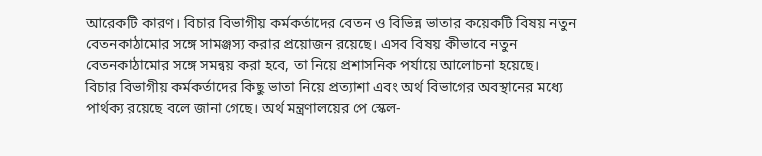আরেকটি কারণ। বিচার বিভাগীয় কর্মকর্তাদের বেতন ও বিভিন্ন ভাতার কয়েকটি বিষয় নতুন বেতনকাঠামোর সঙ্গে সামঞ্জস্য করার প্রয়োজন রয়েছে। এসব বিষয় কীভাবে নতুন বেতনকাঠামোর সঙ্গে সমন্বয় করা হবে, তা নিয়ে প্রশাসনিক পর্যায়ে আলোচনা হয়েছে।
বিচার বিভাগীয় কর্মকর্তাদের কিছু ভাতা নিয়ে প্রত্যাশা এবং অর্থ বিভাগের অবস্থানের মধ্যে পার্থক্য রয়েছে বলে জানা গেছে। অর্থ মন্ত্রণালয়ের পে স্কেল-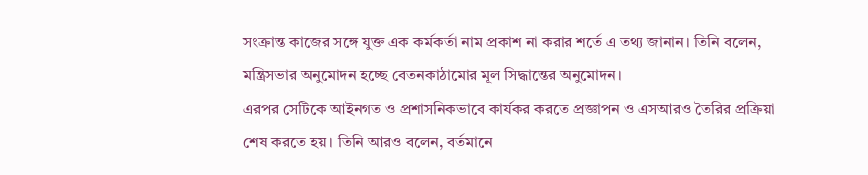সংক্রান্ত কাজের সঙ্গে যুক্ত এক কর্মকর্তা নাম প্রকাশ না করার শর্তে এ তথ্য জানান। তিনি বলেন, মন্ত্রিসভার অনুমোদন হচ্ছে বেতনকাঠামোর মূল সিদ্ধান্তের অনুমোদন।
এরপর সেটিকে আইনগত ও প্রশাসনিকভাবে কার্যকর করতে প্রজ্ঞাপন ও এসআরও তৈরির প্রক্রিয়া শেষ করতে হয়। তিনি আরও বলেন, বর্তমানে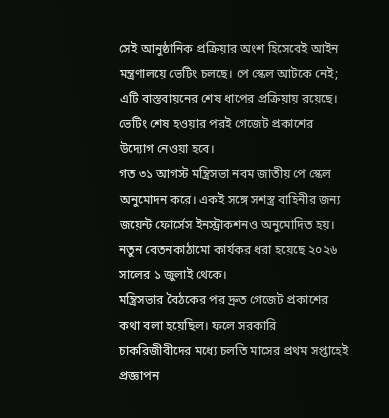সেই আনুষ্ঠানিক প্রক্রিয়ার অংশ হিসেবেই আইন মন্ত্রণালয়ে ভেটিং চলছে। পে স্কেল আটকে নেই; এটি বাস্তবায়নের শেষ ধাপের প্রক্রিয়ায় রয়েছে। ভেটিং শেষ হওয়ার পরই গেজেট প্রকাশের উদ্যোগ নেওয়া হবে।
গত ৩১ আগস্ট মন্ত্রিসভা নবম জাতীয় পে স্কেল অনুমোদন করে। একই সঙ্গে সশস্ত্র বাহিনীর জন্য জয়েন্ট ফোর্সেস ইনস্ট্রাকশনও অনুমোদিত হয়। নতুন বেতনকাঠামো কার্যকর ধরা হয়েছে ২০২৬ সালের ১ জুলাই থেকে।
মন্ত্রিসভার বৈঠকের পর দ্রুত গেজেট প্রকাশের কথা বলা হয়েছিল। ফলে সরকারি চাকরিজীবীদের মধ্যে চলতি মাসের প্রথম সপ্তাহেই প্রজ্ঞাপন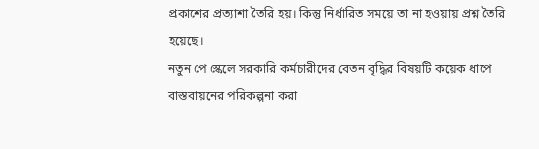প্রকাশের প্রত্যাশা তৈরি হয়। কিন্তু নির্ধারিত সময়ে তা না হওয়ায় প্রশ্ন তৈরি হয়েছে।
নতুন পে স্কেলে সরকারি কর্মচারীদের বেতন বৃদ্ধির বিষয়টি কয়েক ধাপে বাস্তবায়নের পরিকল্পনা করা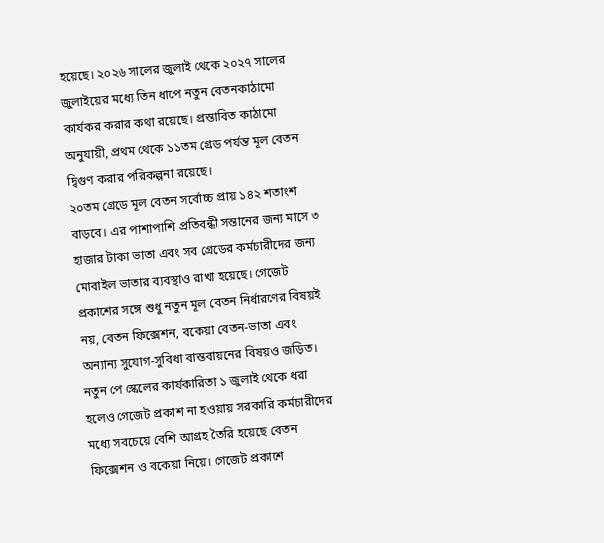হয়েছে। ২০২৬ সালের জুলাই থেকে ২০২৭ সালের জুলাইয়ের মধ্যে তিন ধাপে নতুন বেতনকাঠামো কার্যকর করার কথা রয়েছে। প্রস্তাবিত কাঠামো অনুযায়ী, প্রথম থেকে ১১তম গ্রেড পর্যন্ত মূল বেতন দ্বিগুণ করার পরিকল্পনা রয়েছে।
২০তম গ্রেডে মূল বেতন সর্বোচ্চ প্রায় ১৪২ শতাংশ বাড়বে। এর পাশাপাশি প্রতিবন্ধী সন্তানের জন্য মাসে ৩ হাজার টাকা ভাতা এবং সব গ্রেডের কর্মচারীদের জন্য মোবাইল ভাতার ব্যবস্থাও রাখা হয়েছে। গেজেট প্রকাশের সঙ্গে শুধু নতুন মূল বেতন নির্ধারণের বিষয়ই নয়, বেতন ফিক্সেশন, বকেয়া বেতন-ভাতা এবং অন্যান্য সুযোগ-সুবিধা বাস্তবায়নের বিষয়ও জড়িত।
নতুন পে স্কেলের কার্যকারিতা ১ জুলাই থেকে ধরা হলেও গেজেট প্রকাশ না হওয়ায় সরকারি কর্মচারীদের মধ্যে সবচেয়ে বেশি আগ্রহ তৈরি হয়েছে বেতন ফিক্সেশন ও বকেয়া নিয়ে। গেজেট প্রকাশে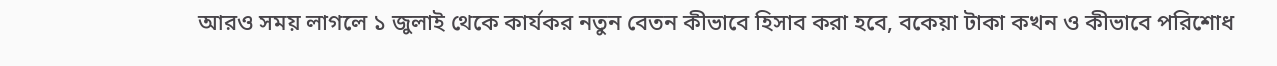আরও সময় লাগলে ১ জুলাই থেকে কার্যকর নতুন বেতন কীভাবে হিসাব করা হবে, বকেয়া টাকা কখন ও কীভাবে পরিশোধ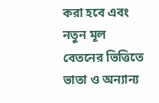করা হবে এবং নতুন মূল বেতনের ভিত্তিতে ভাতা ও অন্যান্য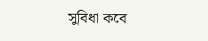সুবিধা কবে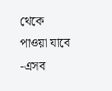থেকে পাওয়া যাবে -এসব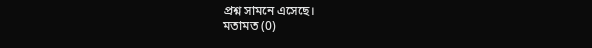প্রশ্ন সামনে এসেছে।
মতামত (0)